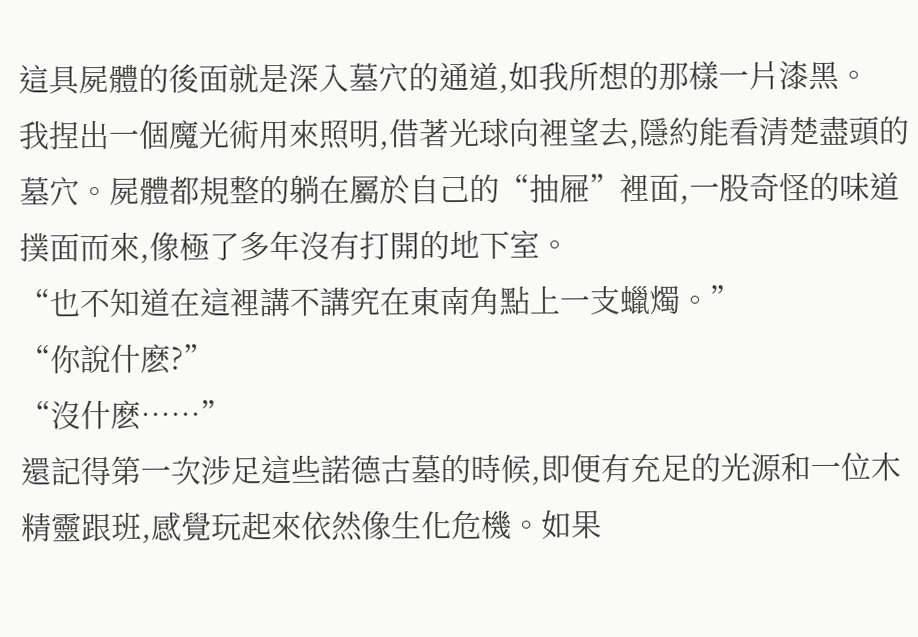這具屍體的後面就是深入墓穴的通道,如我所想的那樣一片漆黑。
我捏出一個魔光術用來照明,借著光球向裡望去,隱約能看清楚盡頭的墓穴。屍體都規整的躺在屬於自己的“抽屜”裡面,一股奇怪的味道撲面而來,像極了多年沒有打開的地下室。
“也不知道在這裡講不講究在東南角點上一支蠟燭。”
“你說什麽?”
“沒什麽……”
還記得第一次涉足這些諾德古墓的時候,即便有充足的光源和一位木精靈跟班,感覺玩起來依然像生化危機。如果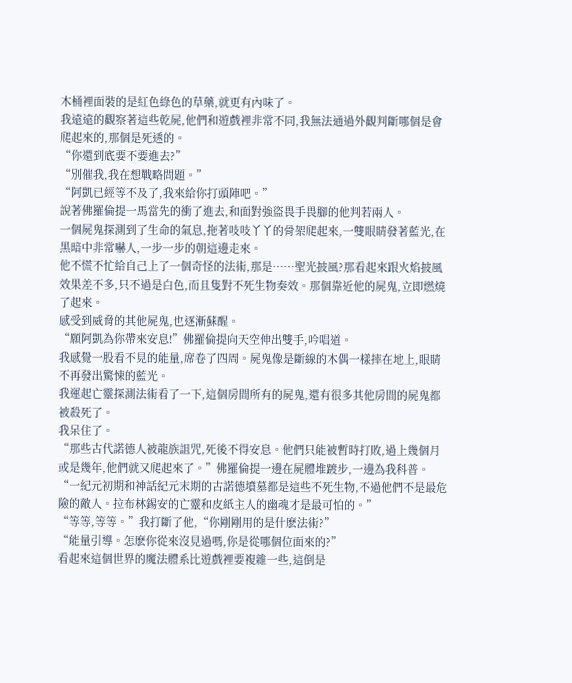木桶裡面裝的是紅色綠色的草藥,就更有內味了。
我遠遠的觀察著這些乾屍,他們和遊戲裡非常不同,我無法通過外觀判斷哪個是會爬起來的,那個是死透的。
“你還到底要不要進去?”
“別催我,我在想戰略問題。”
“阿凱已經等不及了,我來給你打頭陣吧。”
說著佛羅倫提一馬當先的衝了進去,和面對強盜畏手畏腳的他判若兩人。
一個屍鬼探測到了生命的氣息,拖著吱吱丫丫的骨架爬起來,一雙眼睛發著藍光,在黑暗中非常嚇人,一步一步的朝這邊走來。
他不慌不忙給自己上了一個奇怪的法術,那是……聖光披風?那看起來跟火焰披風效果差不多,只不過是白色,而且隻對不死生物奏效。那個靠近他的屍鬼,立即燃燒了起來。
感受到威脅的其他屍鬼,也逐漸蘇醒。
“願阿凱為你帶來安息!”佛羅倫提向天空伸出雙手,吟唱道。
我感覺一股看不見的能量,席卷了四周。屍鬼像是斷線的木偶一樣摔在地上,眼睛不再發出驚悚的藍光。
我運起亡靈探測法術看了一下,這個房間所有的屍鬼,還有很多其他房間的屍鬼都被殺死了。
我呆住了。
“那些古代諾德人被龍族詛咒,死後不得安息。他們只能被暫時打敗,過上幾個月或是幾年,他們就又爬起來了。”佛羅倫提一邊在屍體堆踱步,一邊為我科普。“一紀元初期和神話紀元末期的古諾德墳墓都是這些不死生物,不過他們不是最危險的敵人。拉布林錫安的亡靈和皮紙主人的幽魂才是最可怕的。”
“等等,等等。”我打斷了他,“你剛剛用的是什麽法術?”
“能量引導。怎麽你從來沒見過嗎,你是從哪個位面來的?”
看起來這個世界的魔法體系比遊戲裡要複雜一些,這倒是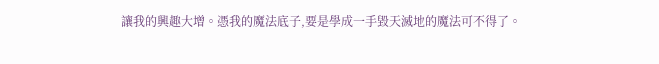讓我的興趣大增。憑我的魔法底子,要是學成一手毀天滅地的魔法可不得了。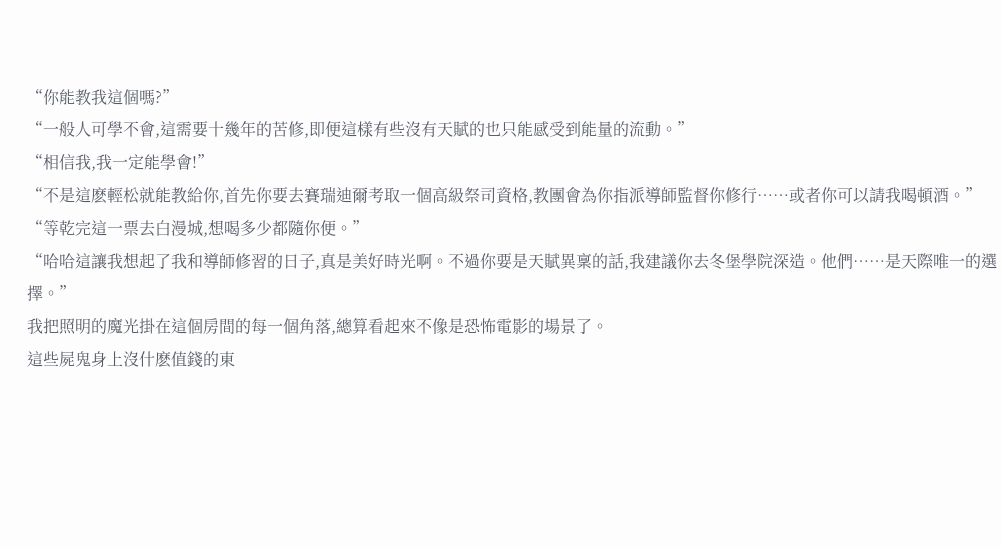“你能教我這個嗎?”
“一般人可學不會,這需要十幾年的苦修,即便這樣有些沒有天賦的也只能感受到能量的流動。”
“相信我,我一定能學會!”
“不是這麽輕松就能教給你,首先你要去賽瑞迪爾考取一個高級祭司資格,教團會為你指派導師監督你修行……或者你可以請我喝頓酒。”
“等乾完這一票去白漫城,想喝多少都隨你便。”
“哈哈這讓我想起了我和導師修習的日子,真是美好時光啊。不過你要是天賦異稟的話,我建議你去冬堡學院深造。他們……是天際唯一的選擇。”
我把照明的魔光掛在這個房間的每一個角落,總算看起來不像是恐怖電影的場景了。
這些屍鬼身上沒什麽值錢的東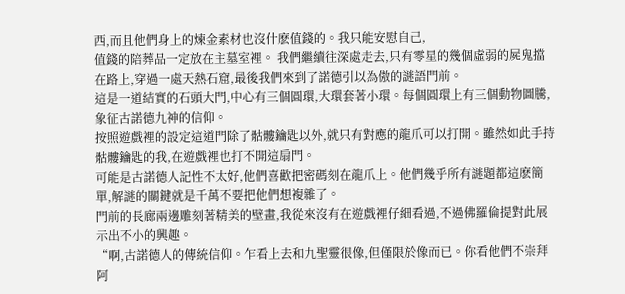西,而且他們身上的煉金素材也沒什麽值錢的。我只能安慰自己,
值錢的陪葬品一定放在主墓室裡。 我們繼續往深處走去,只有零星的幾個虛弱的屍鬼擋在路上,穿過一處天熱石窟,最後我們來到了諾德引以為傲的謎語門前。
這是一道結實的石頭大門,中心有三個圓環,大環套著小環。每個圓環上有三個動物圖騰,象征古諾德九神的信仰。
按照遊戲裡的設定這道門除了骷髏鑰匙以外,就只有對應的龍爪可以打開。雖然如此手持骷髏鑰匙的我,在遊戲裡也打不開這扇門。
可能是古諾德人記性不太好,他們喜歡把密碼刻在龍爪上。他們幾乎所有謎題都這麽簡單,解謎的關鍵就是千萬不要把他們想複雜了。
門前的長廊兩邊雕刻著精美的壁畫,我從來沒有在遊戲裡仔細看過,不過佛羅倫提對此展示出不小的興趣。
“啊,古諾德人的傳統信仰。乍看上去和九聖靈很像,但僅限於像而已。你看他們不崇拜阿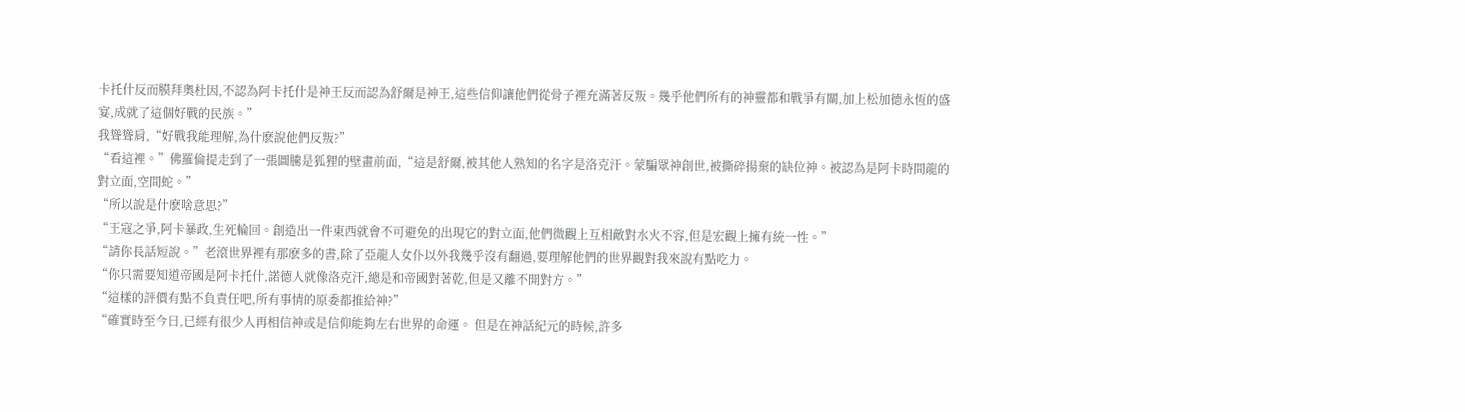卡托什反而膜拜奧杜因,不認為阿卡托什是神王反而認為舒爾是神王,這些信仰讓他們從骨子裡充滿著反叛。幾乎他們所有的神靈都和戰爭有關,加上松加德永恆的盛宴,成就了這個好戰的民族。”
我聳聳肩,“好戰我能理解,為什麽說他們反叛?”
“看這裡。”佛羅倫提走到了一張圖騰是狐狸的壁畫前面,“這是舒爾,被其他人熟知的名字是洛克汗。蒙騙眾神創世,被撕碎揚棄的缺位神。被認為是阿卡時間龍的對立面,空間蛇。”
“所以說是什麽啥意思?”
“王寇之爭,阿卡暴政,生死輪回。創造出一件東西就會不可避免的出現它的對立面,他們微觀上互相敵對水火不容,但是宏觀上擁有統一性。”
“請你長話短說。”老滾世界裡有那麽多的書,除了亞龍人女仆以外我幾乎沒有翻過,要理解他們的世界觀對我來說有點吃力。
“你只需要知道帝國是阿卡托什,諾德人就像洛克汗,總是和帝國對著乾,但是又離不開對方。”
“這樣的評價有點不負責任吧,所有事情的原委都推給神?”
“確實時至今日,已經有很少人再相信神或是信仰能夠左右世界的命運。 但是在神話紀元的時候,許多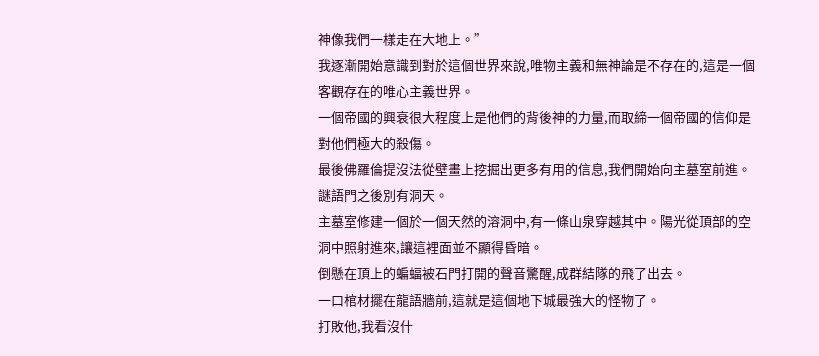神像我們一樣走在大地上。”
我逐漸開始意識到對於這個世界來說,唯物主義和無神論是不存在的,這是一個客觀存在的唯心主義世界。
一個帝國的興衰很大程度上是他們的背後神的力量,而取締一個帝國的信仰是對他們極大的殺傷。
最後佛羅倫提沒法從壁畫上挖掘出更多有用的信息,我們開始向主墓室前進。
謎語門之後別有洞天。
主墓室修建一個於一個天然的溶洞中,有一條山泉穿越其中。陽光從頂部的空洞中照射進來,讓這裡面並不顯得昏暗。
倒懸在頂上的蝙蝠被石門打開的聲音驚醒,成群結隊的飛了出去。
一口棺材擺在龍語牆前,這就是這個地下城最強大的怪物了。
打敗他,我看沒什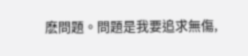麽問題。問題是我要追求無傷,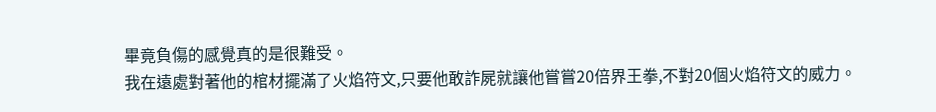畢竟負傷的感覺真的是很難受。
我在遠處對著他的棺材擺滿了火焰符文,只要他敢詐屍就讓他嘗嘗20倍界王拳,不對20個火焰符文的威力。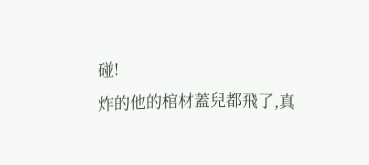碰!
炸的他的棺材蓋兒都飛了,真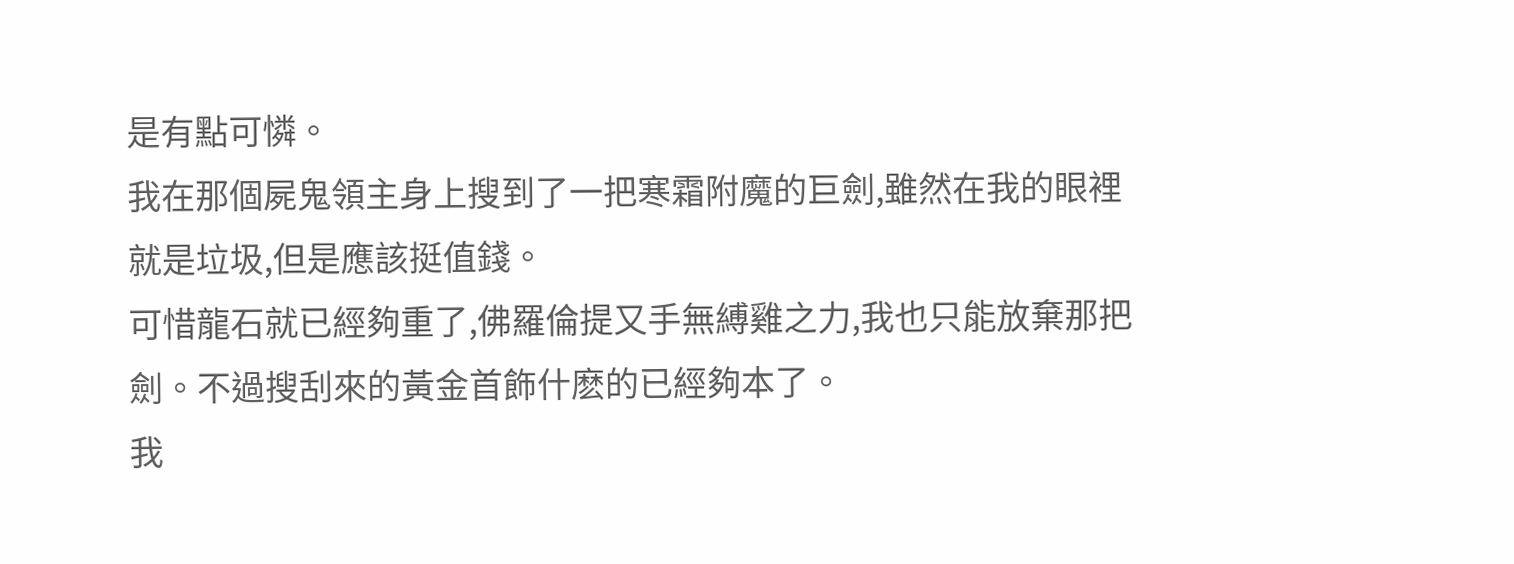是有點可憐。
我在那個屍鬼領主身上搜到了一把寒霜附魔的巨劍,雖然在我的眼裡就是垃圾,但是應該挺值錢。
可惜龍石就已經夠重了,佛羅倫提又手無縛雞之力,我也只能放棄那把劍。不過搜刮來的黃金首飾什麽的已經夠本了。
我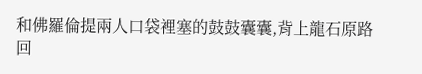和佛羅倫提兩人口袋裡塞的鼓鼓囊囊,背上龍石原路回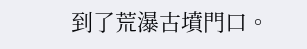到了荒瀑古墳門口。